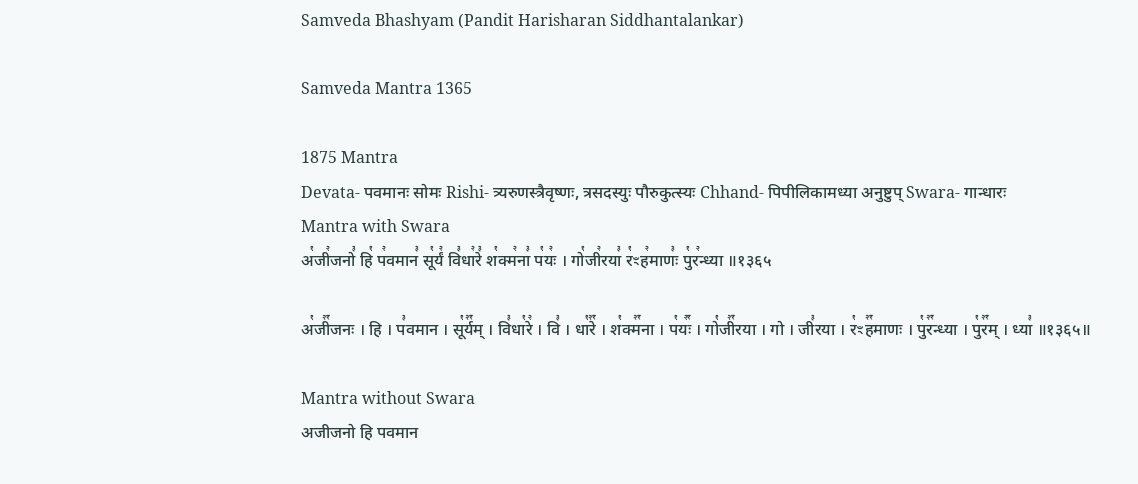Samveda Bhashyam (Pandit Harisharan Siddhantalankar)

Samveda Mantra 1365

1875 Mantra
Devata- पवमानः सोमः Rishi- त्र्यरुणस्त्रैवृष्णः, त्रसदस्युः पौरुकुत्स्यः Chhand- पिपीलिकामध्या अनुष्टुप् Swara- गान्धारः
Mantra with Swara
अ꣡जी꣢जनो꣣ हि꣡ प꣢वमान꣣ सू꣡र्यं꣢ वि꣣धा꣢रे꣣ श꣡क्म꣢ना꣣ प꣡यः꣢ । गो꣡जी꣢रया꣣ र꣡ꣳह꣢माणः꣣ पु꣡र꣢न्ध्या ॥१३६५

अ꣡जी꣢꣯जनः । हि । प꣣वमान । सू꣡र्य꣢꣯म् । वि꣣धा꣡रे꣢ । वि꣣ । धा꣡रे꣢꣯ । श꣡क्म꣢꣯ना । प꣡यः꣢꣯ । गो꣡जी꣢꣯रया । गो । जी꣣रया । र꣡ꣳह꣢꣯माणः । पु꣡र꣢꣯न्ध्या । पु꣡र꣢꣯म् । ध्या꣣ ॥१३६५॥

Mantra without Swara
अजीजनो हि पवमान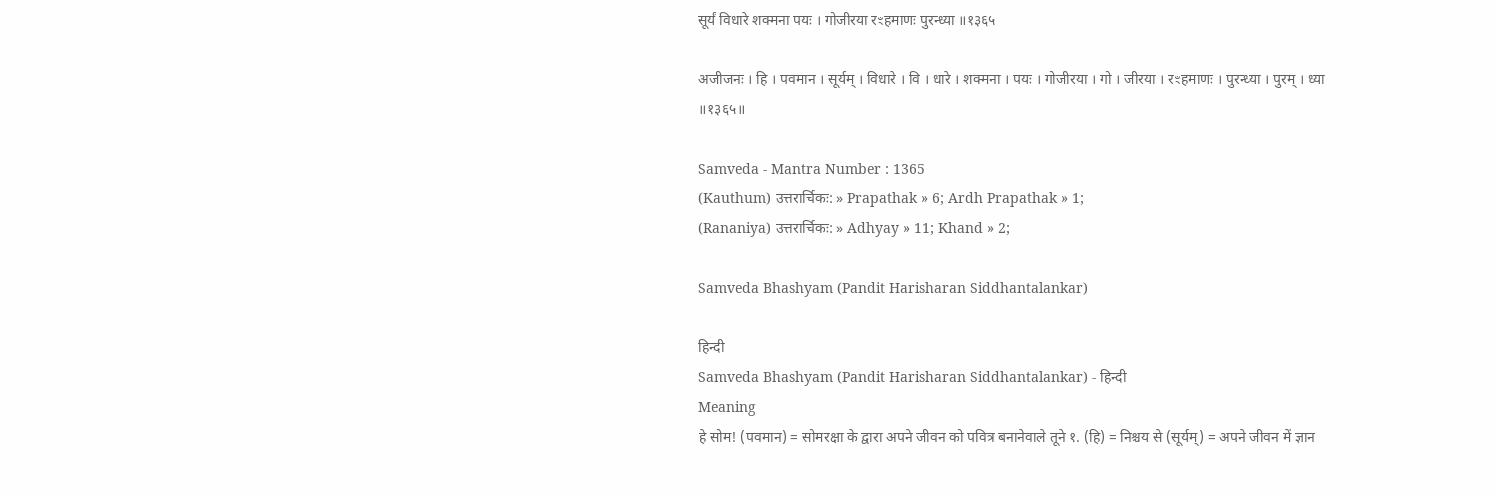सूर्यं विधारे शक्मना पयः । गोजीरया रꣳहमाणः पुरन्ध्या ॥१३६५

अजीजनः । हि । पवमान । सूर्यम् । विधारे । वि । धारे । शक्मना । पयः । गोजीरया । गो । जीरया । रꣳहमाणः । पुरन्ध्या । पुरम् । ध्या ॥१३६५॥

Samveda - Mantra Number : 1365
(Kauthum) उत्तरार्चिकः: » Prapathak » 6; Ardh Prapathak » 1;
(Rananiya) उत्तरार्चिकः: » Adhyay » 11; Khand » 2;

Samveda Bhashyam (Pandit Harisharan Siddhantalankar)

हिन्दी
Samveda Bhashyam (Pandit Harisharan Siddhantalankar) - हिन्दी
Meaning
हे सोम! (पवमान) = सोमरक्षा के द्वारा अपने जीवन को पवित्र बनानेवाले तूने १. (हि) = निश्चय से (सूर्यम्) = अपने जीवन में ज्ञान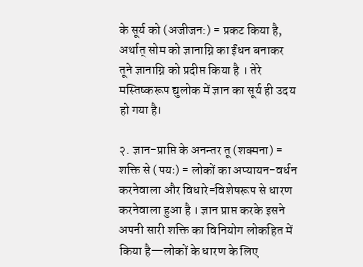के सूर्य को (अजीजन:) = प्रकट किया है, अर्थात् सोम को ज्ञानाग्नि का ईंधन बनाकर तूने ज्ञानाग्नि को प्रदीप्त किया है । तेरे मस्तिष्करूप द्युलोक में ज्ञान का सूर्य ही उदय हो गया है।

२. ज्ञान-प्राप्ति के अनन्तर तू (शक्मना) = शक्ति से (पयः) = लोकों का अप्यायन-वर्धन करनेवाला और विधारे=विशेषरूप से धारण करनेवाला हुआ है । ज्ञान प्राप्त करके इसने अपनी सारी शक्ति का विनियोग लोकहित में किया है—लोकों के धारण के लिए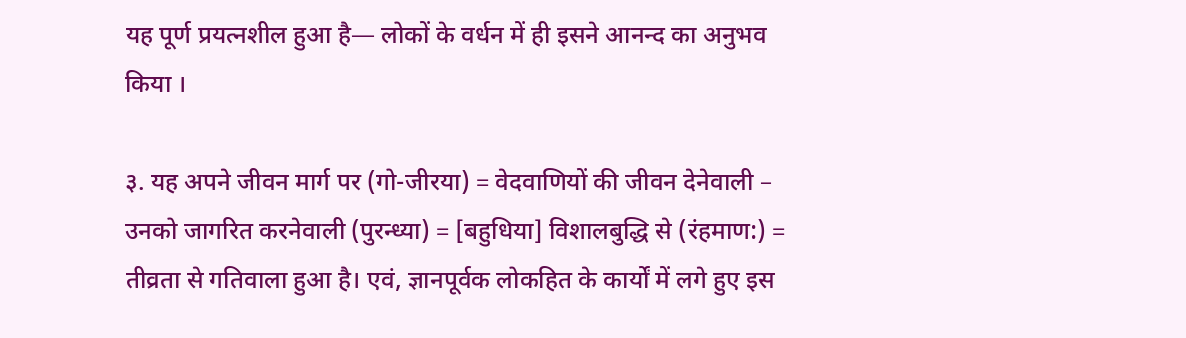यह पूर्ण प्रयत्नशील हुआ है— लोकों के वर्धन में ही इसने आनन्द का अनुभव किया ।

३. यह अपने जीवन मार्ग पर (गो-जीरया) = वेदवाणियों की जीवन देनेवाली – उनको जागरित करनेवाली (पुरन्ध्या) = [बहुधिया] विशालबुद्धि से (रंहमाण:) = तीव्रता से गतिवाला हुआ है। एवं, ज्ञानपूर्वक लोकहित के कार्यों में लगे हुए इस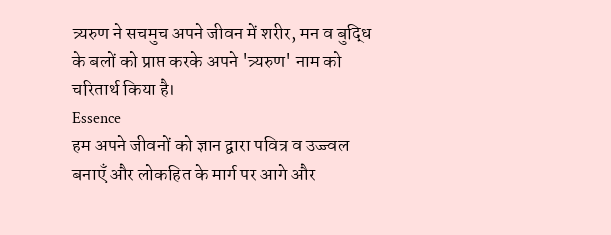त्र्यरुण ने सचमुच अपने जीवन में शरीर, मन व बुद्धि के बलों को प्राप्त करके अपने 'त्र्यरुण' नाम को चरितार्थ किया है।
Essence
हम अपने जीवनों को ज्ञान द्वारा पवित्र व उज्ज्वल बनाएँ और लोकहित के मार्ग पर आगे और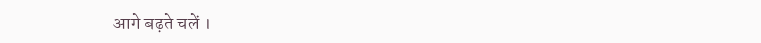आगे बढ़ते चलें ।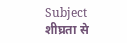Subject
शीघ्रता से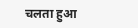चलता हुआ